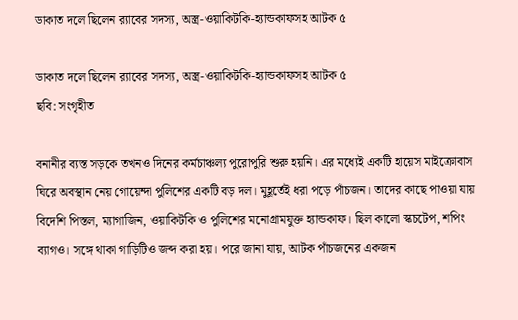ডাকাত দলে ছিলেন র‍্যাবের সদস্য, অস্ত্র-ওয়াকিটকি-হ্যান্ডকাফসহ আটক ৫

ডাকাত দলে ছিলেন র‍্যাবের সদস্য, অস্ত্র-ওয়াকিটকি-হ্যান্ডকাফসহ আটক ৫
ছবি: সংগৃহীত

বনানীর ব্যস্ত সড়কে তখনও দিনের কর্মচাঞ্চল্য পুরোপুরি শুরু হয়নি। এর মধ্যেই একটি হায়েস মাইক্রোবাস ঘিরে অবস্থান নেয় গোয়েন্দা পুলিশের একটি বড় দল। মুহূর্তেই ধরা পড়ে পাঁচজন। তাদের কাছে পাওয়া যায় বিদেশি পিস্তল, ম্যাগাজিন, ওয়াকিটকি ও পুলিশের মনোগ্রামযুক্ত হ্যান্ডকাফ। ছিল কালো স্কচটেপ, শপিং ব্যাগও। সঙ্গে থাকা গাড়িটিও জব্দ করা হয়। পরে জানা যায়, আটক পাঁচজনের একজন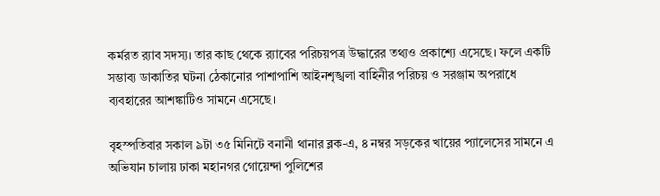কর্মরত র‌্যাব সদস্য। তার কাছ থেকে র‌্যাবের পরিচয়পত্র উদ্ধারের তথ্যও প্রকাশ্যে এসেছে। ফলে একটি সম্ভাব্য ডাকাতির ঘটনা ঠেকানোর পাশাপাশি আইনশৃঙ্খলা বাহিনীর পরিচয় ও সরঞ্জাম অপরাধে ব্যবহারের আশঙ্কাটিও সামনে এসেছে।

বৃহস্পতিবার সকাল ৯টা ৩৫ মিনিটে বনানী থানার ব্লক-এ, ৪ নম্বর সড়কের খায়ের প্যালেসের সামনে এ অভিযান চালায় ঢাকা মহানগর গোয়েন্দা পুলিশের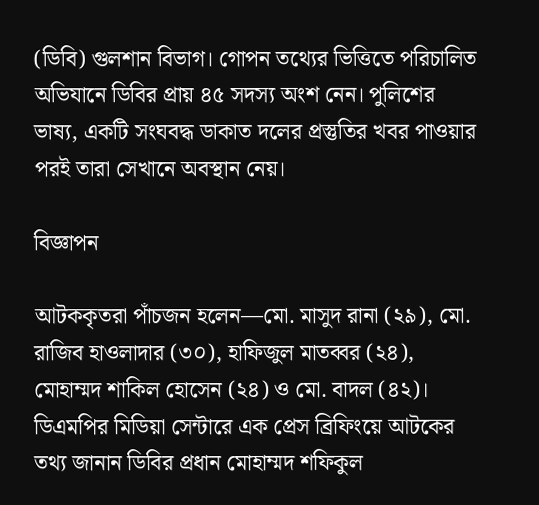(ডিবি) গুলশান বিভাগ। গোপন তথ্যের ভিত্তিতে পরিচালিত অভিযানে ডিবির প্রায় ৪৫ সদস্য অংশ নেন। পুলিশের ভাষ্য, একটি সংঘবদ্ধ ডাকাত দলের প্রস্তুতির খবর পাওয়ার পরই তারা সেখানে অবস্থান নেয়।

বিজ্ঞাপন

আটককৃতরা পাঁচজন হলেন—মো. মাসুদ রানা (২৯), মো. রাজিব হাওলাদার (৩০), হাফিজুল মাতব্বর (২৪), মোহাম্মদ শাকিল হোসেন (২৪) ও মো. বাদল (৪২)। ডিএমপির মিডিয়া সেন্টারে এক প্রেস ব্রিফিংয়ে আটকের তথ্য জানান ডিবির প্রধান মোহাম্মদ শফিকুল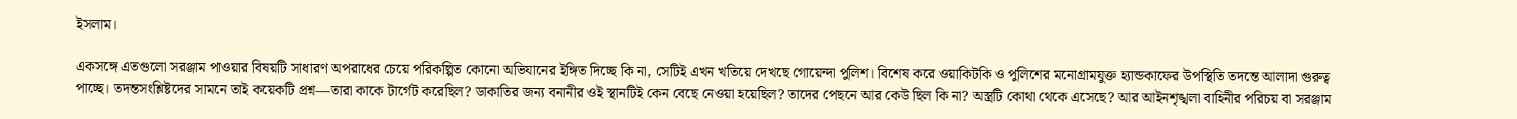ইসলাম।

একসঙ্গে এতগুলো সরঞ্জাম পাওয়ার বিষয়টি সাধারণ অপরাধের চেয়ে পরিকল্পিত কোনো অভিযানের ইঙ্গিত দিচ্ছে কি না, সেটিই এখন খতিয়ে দেখছে গোয়েন্দা পুলিশ। বিশেষ করে ওয়াকিটকি ও পুলিশের মনোগ্রামযুক্ত হ্যান্ডকাফের উপস্থিতি তদন্তে আলাদা গুরুত্ব পাচ্ছে। তদন্তসংশ্লিষ্টদের সামনে তাই কয়েকটি প্রশ্ন—তারা কাকে টার্গেট করেছিল? ডাকাতির জন্য বনানীর ওই স্থানটিই কেন বেছে নেওয়া হয়েছিল? তাদের পেছনে আর কেউ ছিল কি না? অস্ত্রটি কোথা থেকে এসেছে? আর আইনশৃঙ্খলা বাহিনীর পরিচয় বা সরঞ্জাম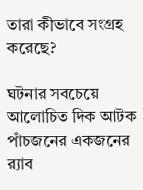তারা কীভাবে সংগ্রহ করেছে?

ঘটনার সবচেয়ে আলোচিত দিক আটক পাঁচজনের একজনের র‌্যাব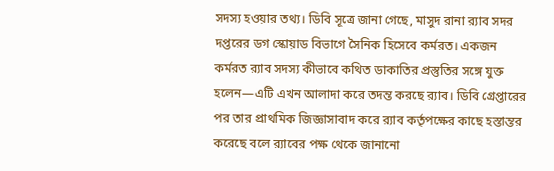সদস্য হওয়ার তথ্য। ডিবি সূত্রে জানা গেছে, মাসুদ রানা র‌্যাব সদর দপ্তরের ডগ স্কোয়াড বিভাগে সৈনিক হিসেবে কর্মরত। একজন কর্মরত র‌্যাব সদস্য কীভাবে কথিত ডাকাতির প্রস্তুতির সঙ্গে যুক্ত হলেন—এটি এখন আলাদা করে তদন্ত করছে র‌্যাব। ডিবি গ্রেপ্তারের পর তার প্রাথমিক জিজ্ঞাসাবাদ করে র‌্যাব কর্তৃপক্ষের কাছে হস্তান্তর করেছে বলে র‌্যাবের পক্ষ থেকে জানানো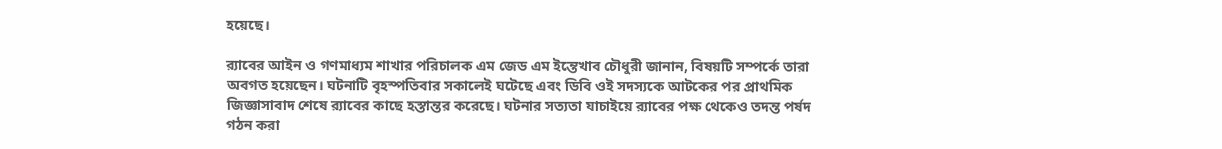হয়েছে।

র‌্যাবের আইন ও গণমাধ্যম শাখার পরিচালক এম জেড এম ইন্তেখাব চৌধুরী জানান, বিষয়টি সম্পর্কে তারা অবগত হয়েছেন। ঘটনাটি বৃহস্পতিবার সকালেই ঘটেছে এবং ডিবি ওই সদস্যকে আটকের পর প্রাথমিক জিজ্ঞাসাবাদ শেষে র‌্যাবের কাছে হস্তান্তর করেছে। ঘটনার সত্যতা যাচাইয়ে র‌্যাবের পক্ষ থেকেও তদন্ত পর্ষদ গঠন করা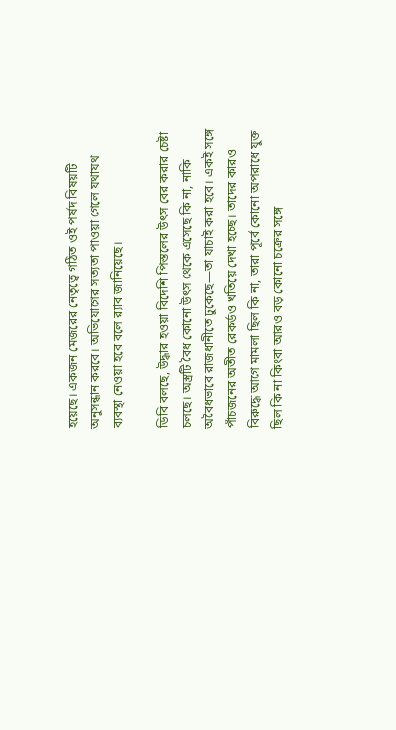হয়েছে। একজন মেজরের নেতৃত্বে গঠিত ওই পর্ষদ বিষয়টি অনুসন্ধান করবে। অভিযোগের সত্যতা পাওয়া গেলে যথাযথ ব্যবস্থা নেওয়া হবে বলে র‌্যাব জানিয়েছে।

ডিবি বলছে, উদ্ধার হওয়া বিদেশি পিস্তলের উৎস বের করার চেষ্টা চলছে। অস্ত্রটি বৈধ কোনো উৎস থেকে এসেছে কি না, নাকি অবৈধভাবে রাজধানীতে ঢুকেছে—তা যাচাই করা হবে। একই সঙ্গে পাঁচজনের অতীত রেকর্ডও খতিয়ে দেখা হচ্ছে। তাদের কারও বিরুদ্ধে আগে মামলা ছিল কি না, তারা পূর্বে কোনো অপরাধে যুক্ত ছিল কি না কিংবা আরও বড় কোনো চক্রের সঙ্গে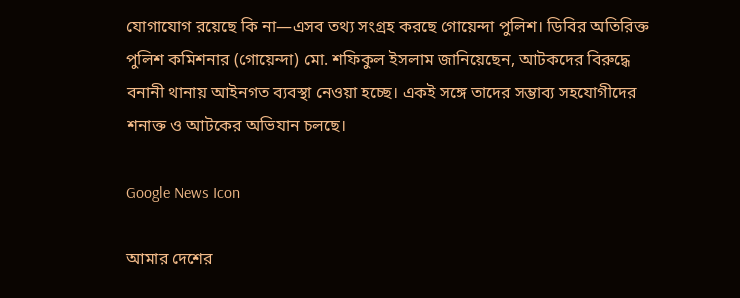যোগাযোগ রয়েছে কি না—এসব তথ্য সংগ্রহ করছে গোয়েন্দা পুলিশ। ডিবির অতিরিক্ত পুলিশ কমিশনার (গোয়েন্দা) মো. শফিকুল ইসলাম জানিয়েছেন, আটকদের বিরুদ্ধে বনানী থানায় আইনগত ব্যবস্থা নেওয়া হচ্ছে। একই সঙ্গে তাদের সম্ভাব্য সহযোগীদের শনাক্ত ও আটকের অভিযান চলছে।

Google News Icon

আমার দেশের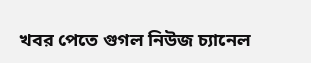খবর পেতে গুগল নিউজ চ্যানেল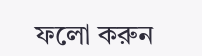ফলো করুন